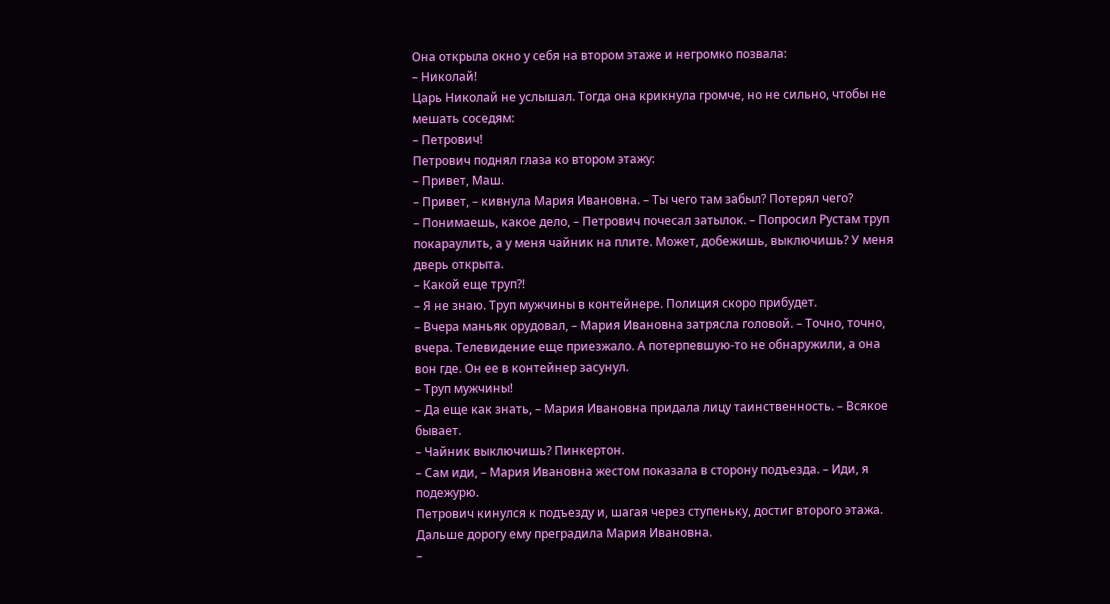Она открыла окно у себя на втором этаже и негромко позвала:
– Николай!
Царь Николай не услышал. Тогда она крикнула громче, но не сильно, чтобы не мешать соседям:
– Петрович!
Петрович поднял глаза ко втором этажу:
– Привет, Маш.
– Привет, – кивнула Мария Ивановна. – Ты чего там забыл? Потерял чего?
– Понимаешь, какое дело, – Петрович почесал затылок. – Попросил Рустам труп покараулить, а у меня чайник на плите. Может, добежишь, выключишь? У меня дверь открыта.
– Какой еще труп?!
– Я не знаю. Труп мужчины в контейнере. Полиция скоро прибудет.
– Вчера маньяк орудовал, – Мария Ивановна затрясла головой. – Точно, точно, вчера. Телевидение еще приезжало. А потерпевшую-то не обнаружили, а она вон где. Он ее в контейнер засунул.
– Труп мужчины!
– Да еще как знать, – Мария Ивановна придала лицу таинственность. – Всякое бывает.
– Чайник выключишь? Пинкертон.
– Сам иди, – Мария Ивановна жестом показала в сторону подъезда. – Иди, я подежурю.
Петрович кинулся к подъезду и, шагая через ступеньку, достиг второго этажа. Дальше дорогу ему преградила Мария Ивановна.
–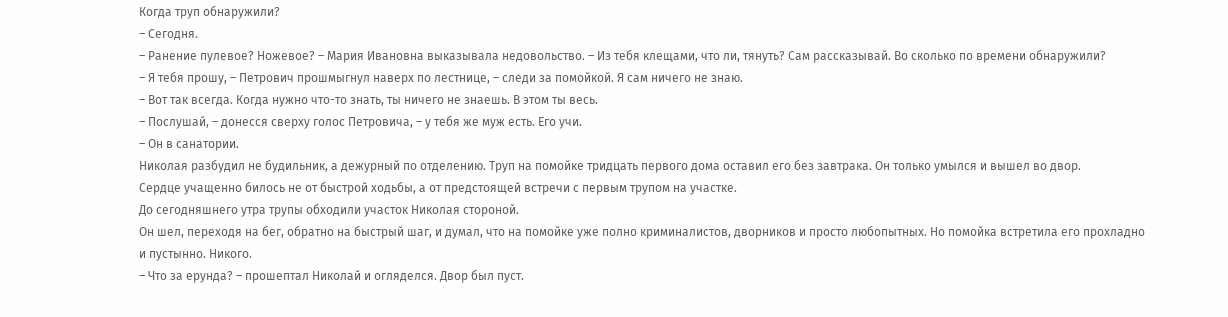Когда труп обнаружили?
– Сегодня.
– Ранение пулевое? Ножевое? – Мария Ивановна выказывала недовольство. – Из тебя клещами, что ли, тянуть? Сам рассказывай. Во сколько по времени обнаружили?
– Я тебя прошу, – Петрович прошмыгнул наверх по лестнице, – следи за помойкой. Я сам ничего не знаю.
– Вот так всегда. Когда нужно что-то знать, ты ничего не знаешь. В этом ты весь.
– Послушай, – донесся сверху голос Петровича, – у тебя же муж есть. Его учи.
– Он в санатории.
Николая разбудил не будильник, а дежурный по отделению. Труп на помойке тридцать первого дома оставил его без завтрака. Он только умылся и вышел во двор.
Сердце учащенно билось не от быстрой ходьбы, а от предстоящей встречи с первым трупом на участке.
До сегодняшнего утра трупы обходили участок Николая стороной.
Он шел, переходя на бег, обратно на быстрый шаг, и думал, что на помойке уже полно криминалистов, дворников и просто любопытных. Но помойка встретила его прохладно и пустынно. Никого.
– Что за ерунда? – прошептал Николай и огляделся. Двор был пуст.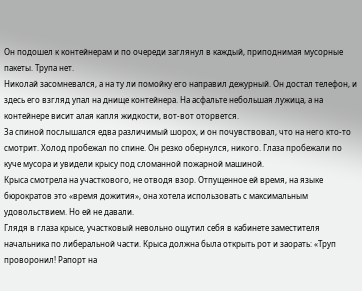Он подошел к контейнерам и по очереди заглянул в каждый, приподнимая мусорные пакеты. Трупа нет.
Николай засомневался, а на ту ли помойку его направил дежурный. Он достал телефон, и здесь его взгляд упал на днище контейнера. На асфальте небольшая лужица, а на контейнере висит алая капля жидкости, вот-вот оторвется.
За спиной послышался едва различимый шорох, и он почувствовал, что на него кто-то смотрит. Холод пробежал по спине. Он резко обернулся, никого. Глаза пробежали по куче мусора и увидели крысу под сломанной пожарной машиной.
Крыса смотрела на участкового, не отводя взор. Отпущенное ей время, на языке бюрократов это «время дожития», она хотела использовать с максимальным удовольствием. Но ей не давали.
Глядя в глаза крысе, участковый невольно ощутил себя в кабинете заместителя начальника по либеральной части. Крыса должна была открыть рот и заорать: «Труп проворонил! Рапорт на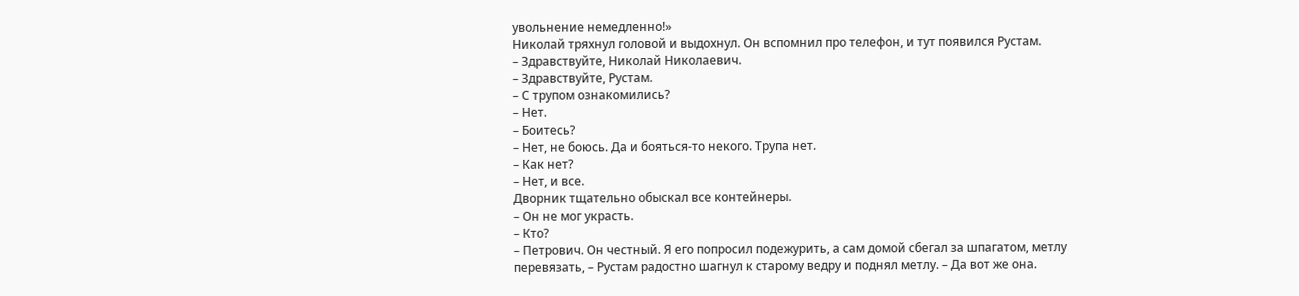увольнение немедленно!»
Николай тряхнул головой и выдохнул. Он вспомнил про телефон, и тут появился Рустам.
– Здравствуйте, Николай Николаевич.
– Здравствуйте, Рустам.
– С трупом ознакомились?
– Нет.
– Боитесь?
– Нет, не боюсь. Да и бояться-то некого. Трупа нет.
– Как нет?
– Нет, и все.
Дворник тщательно обыскал все контейнеры.
– Он не мог украсть.
– Кто?
– Петрович. Он честный. Я его попросил подежурить, а сам домой сбегал за шпагатом, метлу перевязать, – Рустам радостно шагнул к старому ведру и поднял метлу. – Да вот же она.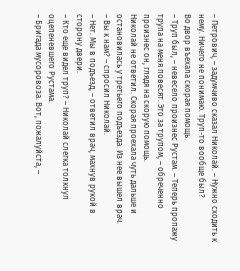– Петрович, – задумчиво сказал Николай. – Нужно сходить к нему. Ничего не понимаю. Труп-то вообще был?
Во двор въехала скорая помощь.
– Труп был, – невесело произнес Рустам. – Теперь пропажу трупа на меня повесят. Это за трупом, – обреченно произнес он, глядя на скорую помощь.
Николай не ответил. Скорая проехала чуть дальше и остановилась у третьего подъезда. Из нее вышел врач.
– Вы к нам? – спросил Николай.
– Нет. Мы в подъезд, – ответил врач, махнув рукой в сторону двери.
– Кто еще видел труп? – Николай слегка толкнул оцепеневшего Рустама.
– Бригада мусоровоза. Вот, пожалуйста, –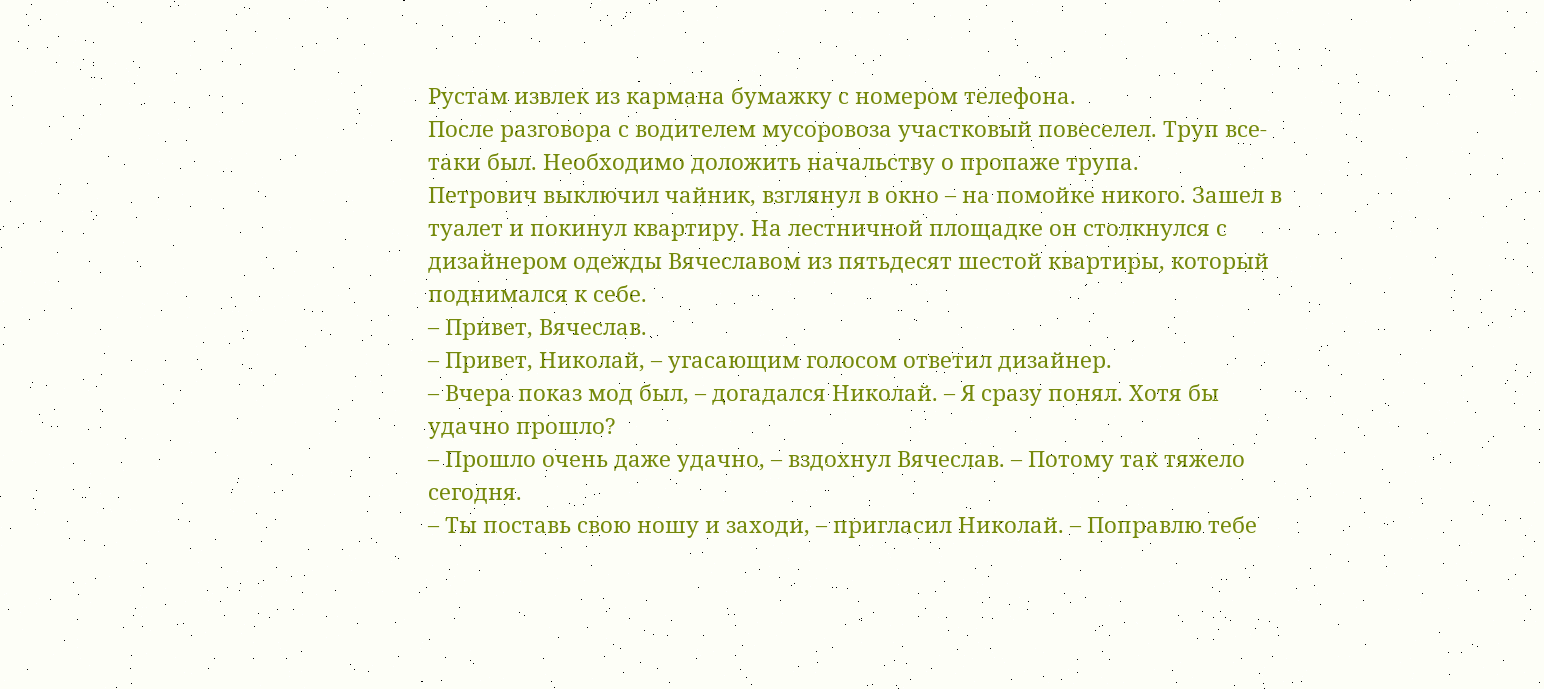Рустам извлек из кармана бумажку с номером телефона.
После разговора с водителем мусоровоза участковый повеселел. Труп все-таки был. Необходимо доложить начальству о пропаже трупа.
Петрович выключил чайник, взглянул в окно – на помойке никого. Зашел в туалет и покинул квартиру. На лестничной площадке он столкнулся с дизайнером одежды Вячеславом из пятьдесят шестой квартиры, который поднимался к себе.
– Привет, Вячеслав.
– Привет, Николай, – угасающим голосом ответил дизайнер.
– Вчера показ мод был, – догадался Николай. – Я сразу понял. Хотя бы удачно прошло?
– Прошло очень даже удачно, – вздохнул Вячеслав. – Потому так тяжело сегодня.
– Ты поставь свою ношу и заходи, – пригласил Николай. – Поправлю тебе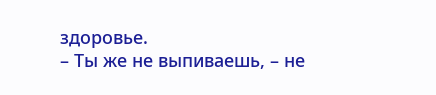здоровье.
– Ты же не выпиваешь, – не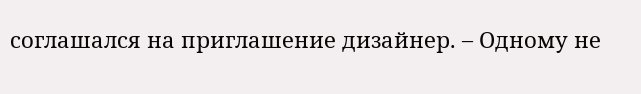соглашался на приглашение дизайнер. – Одному не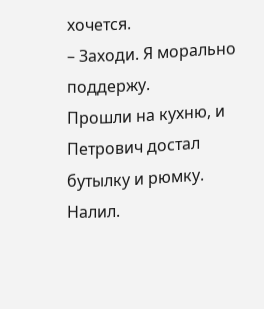хочется.
– Заходи. Я морально поддержу.
Прошли на кухню, и Петрович достал бутылку и рюмку. Налил.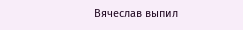Вячеслав выпил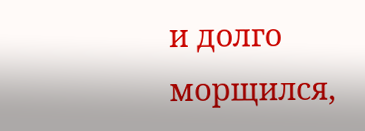и долго морщился,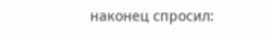наконец спросил: